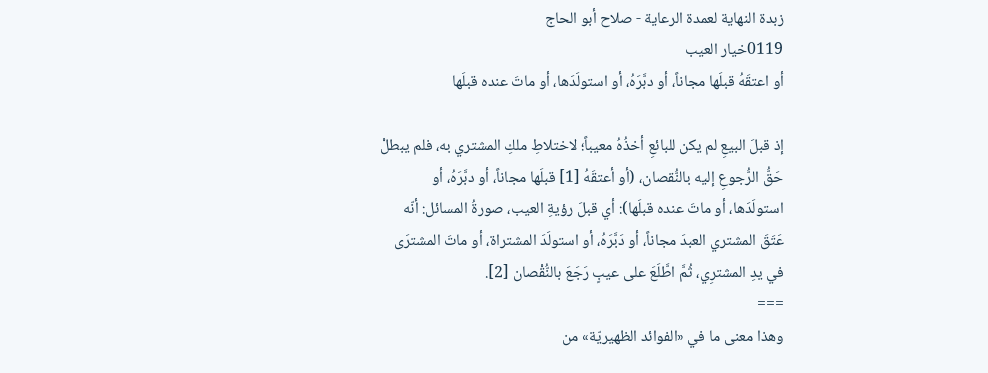زبدة النهاية لعمدة الرعاية - صلاح أبو الحاج
0119خيار العيب
أو اعتقَهُ قبلَها مجاناً، أو دبَّرَهُ، أو استولَدَها، أو ماتَ عنده قبلَها

إذ قبلَ البيعِ لم يكن للبائعِ أخذُهُ معيباً؛ لاختلاطِ ملكِ المشتري به، فلم يبطلْ حَقُّ الرُّجوعِ إليه بالنُّقصان، (أو أعتقَهُ [1] قبلَها مجاناً، أو دبَّرَهُ، أو استولَدَها، أو ماتَ عنده قبلَها): أي قبلَ رؤيةِ العيب، صورةُ المسائل: أنّه عَتَقَ المشتري العبدَ مجاناً، أو دَبَّرَهُ، أو استولَدَ المشتراة، أو ماتَ المشترَى في يدِ المشترِي، ثُمَّ اطَّلَعَ على عيبٍ رَجَعَ بالنُّقْصان [2].
===
وهذا معنى ما في «الفوائد الظهيريّة» من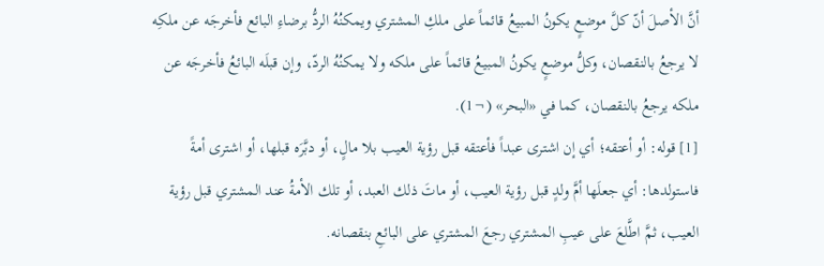أنَّ الأصلَ أنّ كلَّ موضعٍ يكونُ المبيعُ قائماً على ملكِ المشتري ويمكنُهُ الردُّ برضاءِ البائع فأخرجَه عن ملكِه لا يرجعُ بالنقصان، وكلُّ موضعٍ يكونُ المبيعُ قائماً على ملكه ولا يمكنُهُ الردّ، وإن قبلَه البائعُ فأخرجَه عن ملكه يرجعُ بالنقصان، كما في «البحر» (¬1).
[1] قوله: أو أعتقه؛ أي إن اشترى عبداً فأعتقه قبل رؤية العيب بلا مالٍ، أو دبَّرَه قبلها، أو اشترى أمةً فاستولدها: أي جعلَها أمَّ ولدٍ قبل رؤية العيب، أو ماتَ ذلك العبد، أو تلك الأمةُ عند المشتري قبل رؤية العيب، ثمَّ اطَّلعَ على عيبِ المشتري رجعَ المشتري على البائعِ بنقصانه.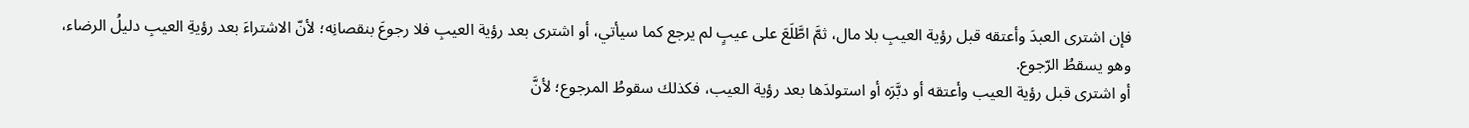فإن اشترى العبدَ وأعتقه قبل رؤية العيبِ بلا مال، ثمَّ اطَّلَعَ على عيبٍ لم يرجع كما سيأتي، أو اشترى بعد رؤية العيبِ فلا رجوعَ بنقصانِه؛ لأنّ الاشتراءَ بعد رؤيةِ العيبِ دليلُ الرضاء، وهو يسقطُ الرّجوع.
أو اشترى قبل رؤية العيب وأعتقه أو دبَّرَه أو استولدَها بعد رؤية العيب، فكذلك سقوطُ المرجوع؛ لأنَّ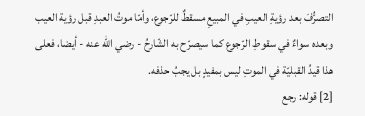التصرُّفَ بعد رؤيةِ العيبِ في المبيعِ مسقطٌ للرّجوع، وأمّا موتُ العبدِ قبل رؤية العيب وبعده سواءٌ في سقوطِ الرّجوع كما سيصرّح به الشّارحُ - رضي الله عنه - أيضا، فعلى هذا قيدُ القبليّة في الموتِ ليس بمفيدٍ بل يجبُ حذفه.
[2] قوله: رجع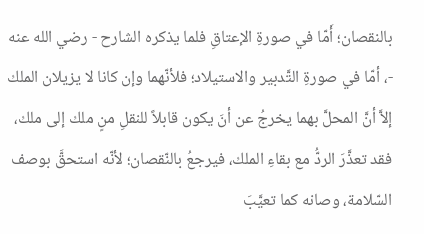بالنقصان؛ أَمّا في صورةِ الإعتاقِ فلما يذكره الشارح - رضي الله عنه -، أمّا في صورةِ التَّدبير والاستيلاد؛ فلأنّهما وإن كانا لا يزيلان الملك إلاَّ أنَّ المحلَّ بهما يخرجُ عن أنَ يكون قابلاً للنقلِ منٍ ملك إلى ملك، فقد تعذَّرَ الردُّ مع بقاءِ الملك، فيرجعُ بالنّقصان؛ لأنّه استحقَّ بوصف السّلامة، وصانه كما تعيَّبَ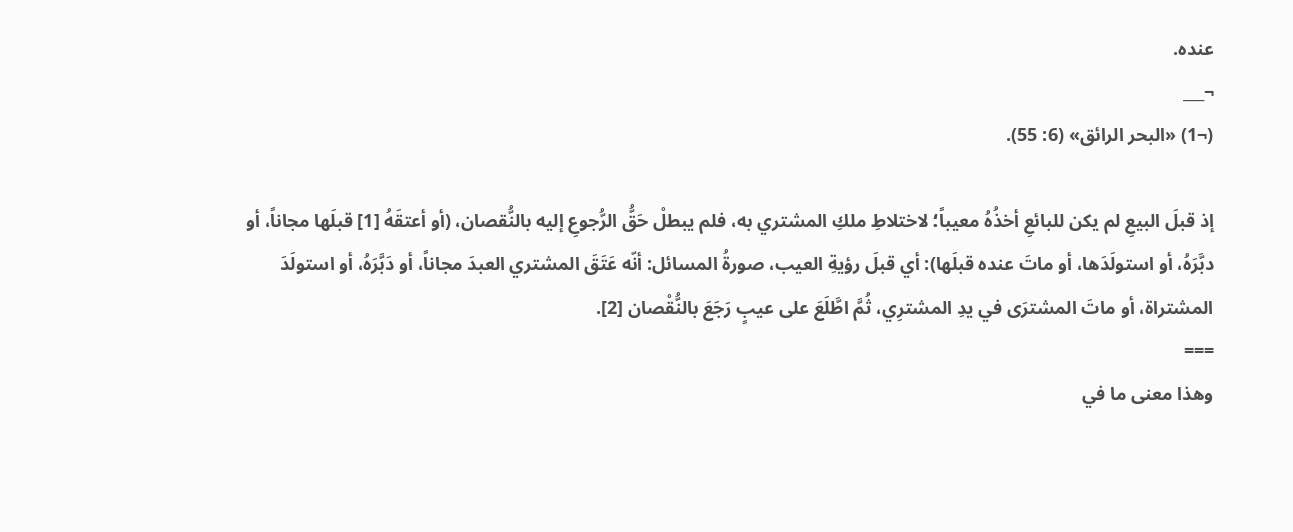عنده.
¬___
(¬1) «البحر الرائق» (6: 55).

إذ قبلَ البيعِ لم يكن للبائعِ أخذُهُ معيباً؛ لاختلاطِ ملكِ المشتري به، فلم يبطلْ حَقُّ الرُّجوعِ إليه بالنُّقصان، (أو أعتقَهُ [1] قبلَها مجاناً، أو دبَّرَهُ، أو استولَدَها، أو ماتَ عنده قبلَها): أي قبلَ رؤيةِ العيب، صورةُ المسائل: أنّه عَتَقَ المشتري العبدَ مجاناً، أو دَبَّرَهُ، أو استولَدَ المشتراة، أو ماتَ المشترَى في يدِ المشترِي، ثُمَّ اطَّلَعَ على عيبٍ رَجَعَ بالنُّقْصان [2].
===
وهذا معنى ما في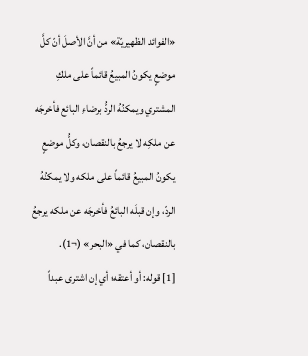«الفوائد الظهيريّة» من أنَّ الأصلَ أنّ كلَّ موضعٍ يكونُ المبيعُ قائماً على ملكِ المشتري ويمكنُهُ الردُّ برضاءِ البائع فأخرجَه عن ملكِه لا يرجعُ بالنقصان، وكلُّ موضعٍ يكونُ المبيعُ قائماً على ملكه ولا يمكنُهُ الردّ، وإن قبلَه البائعُ فأخرجَه عن ملكه يرجعُ بالنقصان، كما في «البحر» (¬1).
[1] قوله: أو أعتقه؛ أي إن اشترى عبداً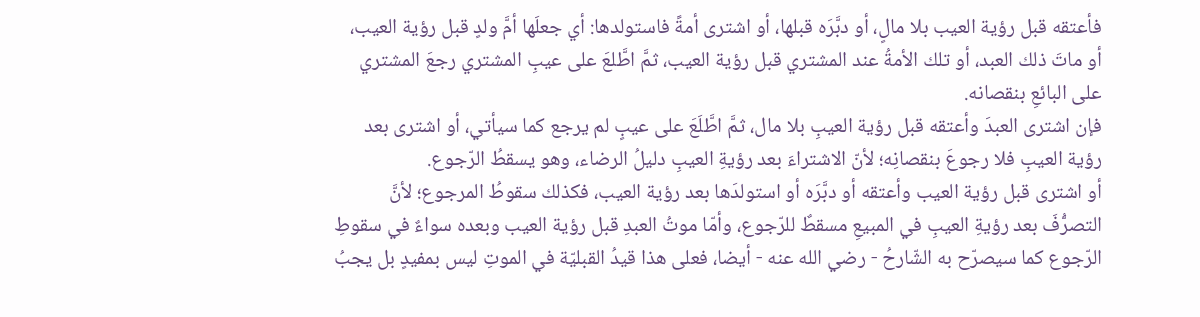فأعتقه قبل رؤية العيب بلا مالٍ، أو دبَّرَه قبلها، أو اشترى أمةً فاستولدها: أي جعلَها أمَّ ولدٍ قبل رؤية العيب، أو ماتَ ذلك العبد، أو تلك الأمةُ عند المشتري قبل رؤية العيب، ثمَّ اطَّلعَ على عيبِ المشتري رجعَ المشتري على البائعِ بنقصانه.
فإن اشترى العبدَ وأعتقه قبل رؤية العيبِ بلا مال، ثمَّ اطَّلَعَ على عيبٍ لم يرجع كما سيأتي، أو اشترى بعد رؤية العيبِ فلا رجوعَ بنقصانِه؛ لأنّ الاشتراءَ بعد رؤيةِ العيبِ دليلُ الرضاء، وهو يسقطُ الرّجوع.
أو اشترى قبل رؤية العيب وأعتقه أو دبَّرَه أو استولدَها بعد رؤية العيب، فكذلك سقوطُ المرجوع؛ لأنَّ التصرُّفَ بعد رؤيةِ العيبِ في المبيعِ مسقطٌ للرّجوع، وأمّا موتُ العبدِ قبل رؤية العيب وبعده سواءٌ في سقوطِ الرّجوع كما سيصرّح به الشّارحُ - رضي الله عنه - أيضا، فعلى هذا قيدُ القبليّة في الموتِ ليس بمفيدٍ بل يجبُ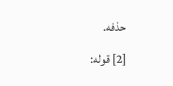حذفه.
[2] قوله: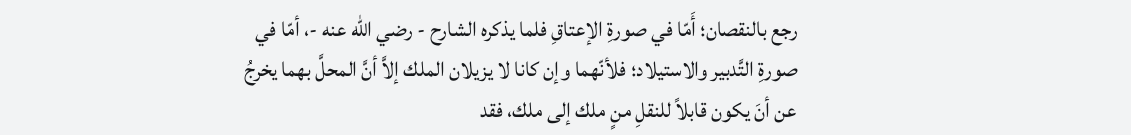رجع بالنقصان؛ أَمّا في صورةِ الإعتاقِ فلما يذكره الشارح - رضي الله عنه -، أمّا في صورةِ التَّدبير والاستيلاد؛ فلأنّهما وإن كانا لا يزيلان الملك إلاَّ أنَّ المحلَّ بهما يخرجُ عن أنَ يكون قابلاً للنقلِ منٍ ملك إلى ملك، فقد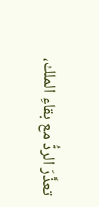تعذَّرَ الردُّ مع بقاءِ الملك،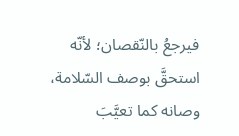فيرجعُ بالنّقصان؛ لأنّه استحقَّ بوصف السّلامة، وصانه كما تعيَّبَ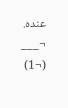عنده.
¬___
(¬1)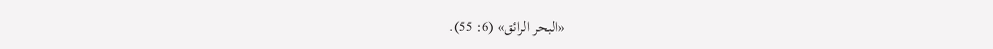«البحر الرائق» (6: 55).